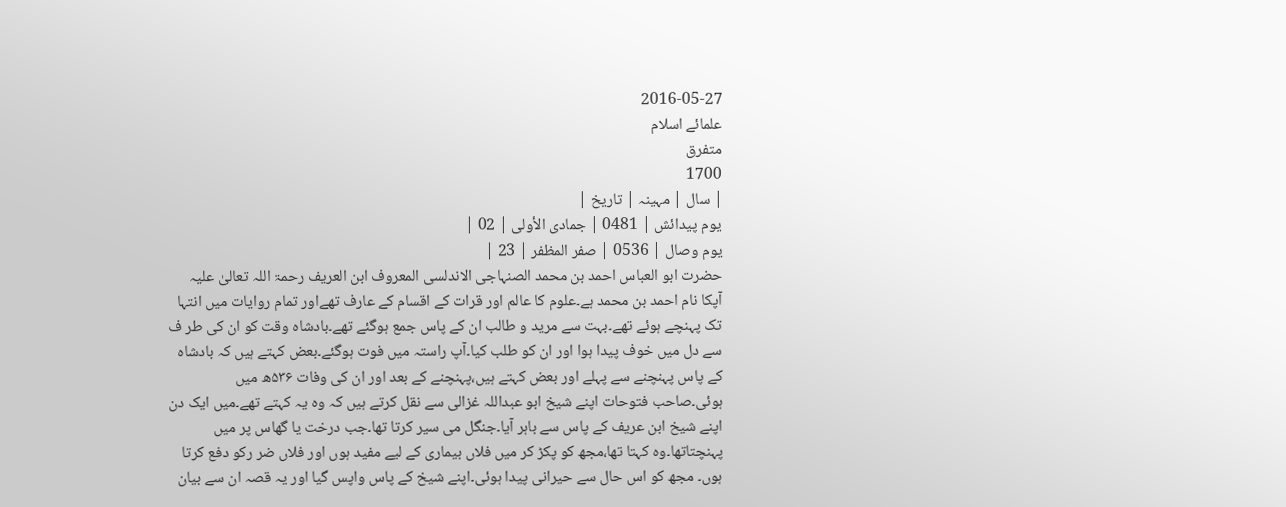2016-05-27
علمائے اسلام
متفرق
1700
| سال | مہینہ | تاریخ |
یوم پیدائش | 0481 | جمادى الأولى | 02 |
یوم وصال | 0536 | صفر المظفر | 23 |
حضرت ابو العباس احمد بن محمد الصنہاجی الاندلسی المعروف ابن العریف رحمۃ اللہ تعالیٰ علیہ
آپکا نام احمد بن محمد ہے۔علوم کا عالم اور قرات کے اقسام کے عارف تھےاور تمام روایات میں انتہا تک پہنچے ہوئے تھے۔بہت سے مرید و طالب ان کے پاس جمع ہوگئے تھے۔بادشاہ وقت کو ان کی طر ف سے دل میں خوف پیدا ہوا اور ان کو طلب کیا۔آپ راستہ میں فوت ہوگئے۔بعض کہتے ہیں کہ بادشاہ کے پاس پہنچنے سے پہلے اور بعض کہتے ہیں،پہنچنے کے بعد اور ان کی وفات ۵۳۶ھ میں ہوئی۔صاحب فتوحات اپنے شیخ ابو عبداللہ غزالی سے نقل کرتے ہیں کہ وہ یہ کہتے تھے۔میں ایک دن اپنے شیخ ابن عریف کے پاس سے باہر آیا۔جنگل می سیر کرتا تھا۔جب درخت یا گھاس پر میں پہنچتاتھا۔وہ کہتا تھا،مجھ کو پکڑ کر میں فلاں بیماری کے لیے مفید ہوں اور فلاں ضر رکو دفع کرتا ہوں۔ مجھ کو اس حال سے حیرانی پیدا ہوئی۔اپنے شیخ کے پاس واپس گیا اور یہ قصہ ان سے بیان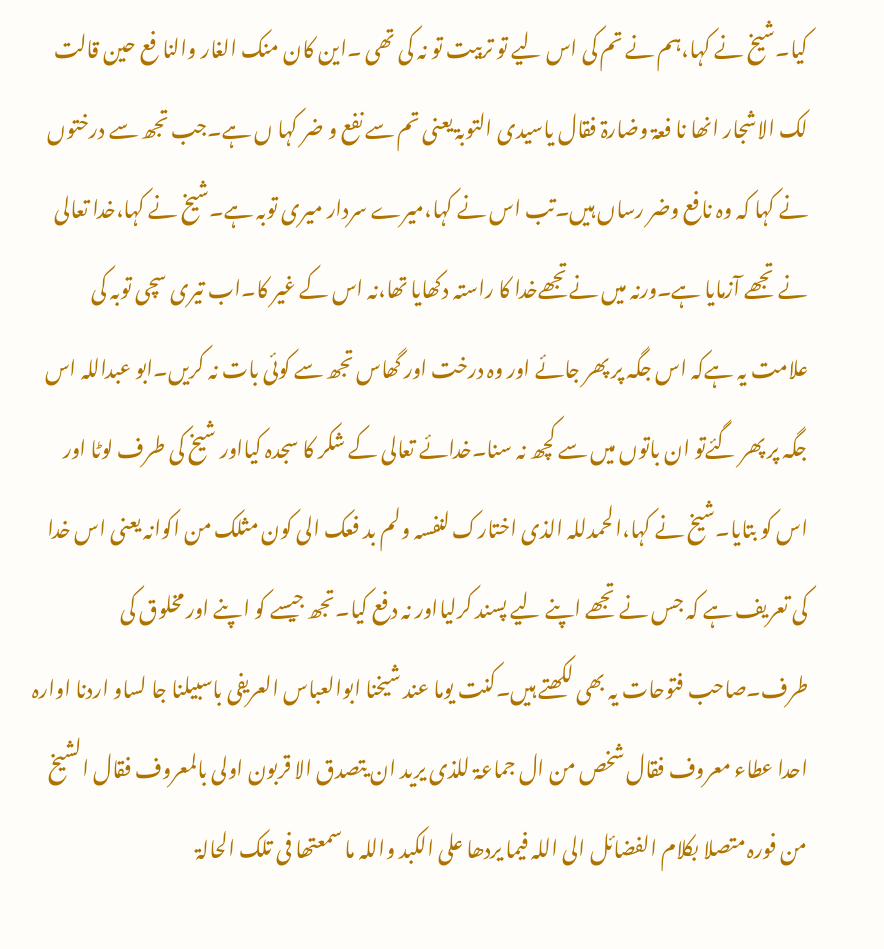کیا۔شیخ نے کہا،ہم نے تم کی اس لیے تو تربیت تو نہ کی تھی ۔این کان منک الغار والنا فع حین قالت لک الاشجار انھا نا فعۃ وضارۃ فقال یاسیدی التوبۃ یعنی تم سے نفع و ضر کہا ں ہے۔جب تجھ سے درختوں نے کہا کہ وہ نافع وضر رساں ہیں۔تب اس نے کہا،میرے سردار میری توبہ ہے۔شیخ نے کہا،خدا تعالی نے تجھے آزمایا ہے۔ورنہ میں نےتجھےخدا کا راستہ دکھایا تھا،نہ اس کے غیر کا۔اب تیری سچی توبہ کی علامت یہ ہےکہ اس جگہ پر پھر جائے اور وہ درخت اور گھاس تجھ سے کوئی بات نہ کریں۔ابو عبداللہ اس جگہ پر پھر گئےتو ان باتوں میں سے کچھ نہ سنا۔خدائے تعالی کے شکر کا سجدہ کیااور شیخ کی طرف لوٹا اور اس کو بتایا۔شیخ نے کہا،الحمدللہ الذی اختارک لنفسہ ولم بد فعک الی کون مثلک من اکوانہ یعنی اس خدا کی تعریف ہے کہ جس نے تجھے اپنے لیے پسند کرلیااور نہ دفع کیا۔تجھ جیسے کو اپنے اور مخلوق کی طرف۔صاحب فتوحات یہ بھی لکھتے ہیں۔کنت یوما عند شیخنا ابوالعباس العریفی باسبیلنا جا لساو اردنا اوارہ احدا عطاء معروف فقال شخص من ال جماعۃ للذی یرید ان یتصدق الا قربون اولی بالمعروف فقال الشیخ من فورہ متصلا بکلام الفضائل الی اللہ فیما یردھا علی الکبد واللہ ما سمعتھا فی تلک الحالۃ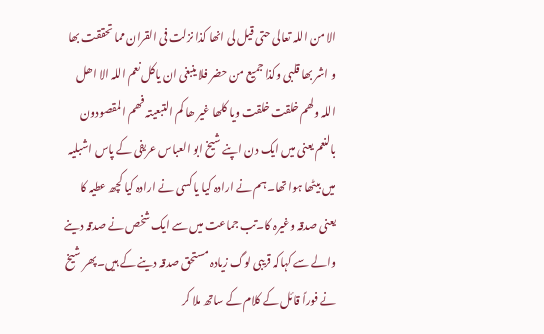الا من اللہ تعالی حتی قیل لی انھا کذا نزلت فی القران مما تحققت بھا و اشر بھا قلبی وکذا جمیع من حضر فلا ینبغی ان یاکل نعم اللہ الا اھل اللہ ولھم خلقت خلقت ویا کلھا غیر ھا کم التبعیتہ فھم المقصودون بالنعم یعنی میں ایک دن اپنے شیخ ابو العباس عریفی کے پاس اشبلیہ میں بیٹھا ہوا تھا۔ہم نے ارادہ کیا یا کسی نے ارادہ کیا کچھ عطیہ کا یعنی صدقہ وغیرہ کا۔تب جماعت میں سے ایک شخص نے صدقہ دینے والے سے کہاکہ قریبی لوگ زیادہ مستحق صدقہ دینے کے ہیں۔پھر شیخ نے فوراً قائل کے کلام کے ساتھ ملا کر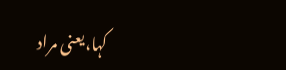کہا،یعنی مراد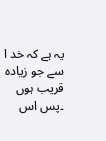یہ ہے کہ خد ا سے جو زیادہ قریب ہوں ۔پس اس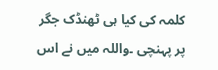کلمہ کی کیا ہی ٹھنڈک جگر پر پہنچی ۔واللہ میں نے اس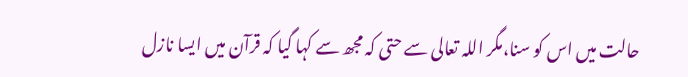حالت میں اس کو سنا،مگر اللہ تعالی سے حتی کہ مجھ سے کہا گیا کہ قرآن میں ایسا نازل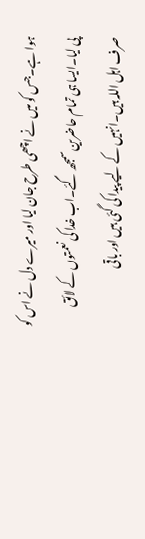ہوا ہے۔جس کو میں نے اچھی طرح جان لیا اور میرے دل نے اس کو پی لیا۔ایسا ہی تمام حاضرین سمجھ گئے۔اب خدا کی نعمتوں کے لائق صرف اہل اللہ ہیں۔انہیں کے لیے پیدا کی گئی ہیں اور باقی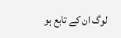لوگ ان کے تابع ہو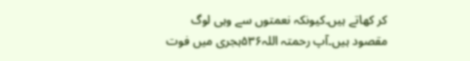کر کھاتے ہیں۔کیونکہ نعمتوں سے وہی لوگ مقصود ہیں۔آپ رحمتہ اللہ۵۳۶ہجری میں فوت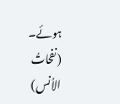ہوئے۔
(نفحاتُ الاُنس)